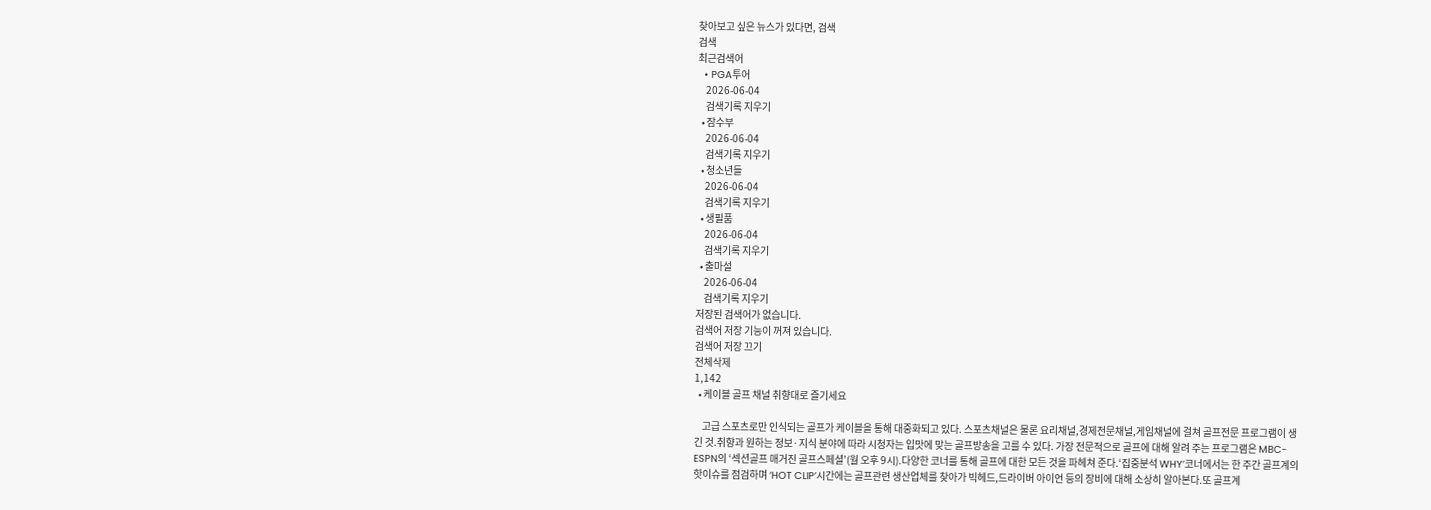찾아보고 싶은 뉴스가 있다면, 검색
검색
최근검색어
  • PGA투어
    2026-06-04
    검색기록 지우기
  • 잠수부
    2026-06-04
    검색기록 지우기
  • 청소년들
    2026-06-04
    검색기록 지우기
  • 생필품
    2026-06-04
    검색기록 지우기
  • 출마설
    2026-06-04
    검색기록 지우기
저장된 검색어가 없습니다.
검색어 저장 기능이 꺼져 있습니다.
검색어 저장 끄기
전체삭제
1,142
  • 케이블 골프 채널 취향대로 즐기세요

    고급 스포츠로만 인식되는 골프가 케이블을 통해 대중화되고 있다. 스포츠채널은 물론 요리채널,경제전문채널,게임채널에 걸쳐 골프전문 프로그램이 생긴 것.취향과 원하는 정보·지식 분야에 따라 시청자는 입맛에 맞는 골프방송을 고를 수 있다. 가장 전문적으로 골프에 대해 알려 주는 프로그램은 MBC-ESPN의 ‘섹션골프 매거진 골프스페셜’(월 오후 9시).다양한 코너를 통해 골프에 대한 모든 것을 파헤쳐 준다.‘집중분석 WHY’코너에서는 한 주간 골프계의 핫이슈를 점검하며 ‘HOT CLIP’시간에는 골프관련 생산업체를 찾아가 빅헤드,드라이버 아이언 등의 장비에 대해 소상히 알아본다.또 골프계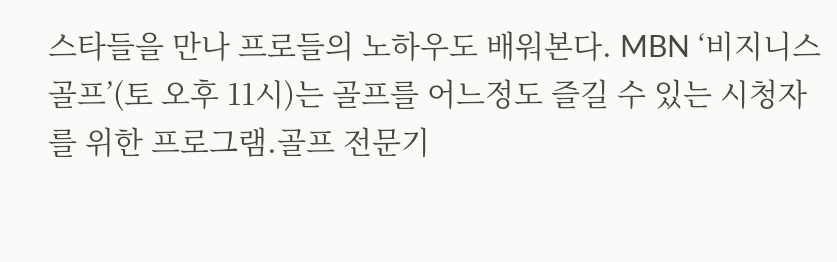스타들을 만나 프로들의 노하우도 배워본다. MBN ‘비지니스 골프’(토 오후 11시)는 골프를 어느정도 즐길 수 있는 시청자를 위한 프로그램.골프 전문기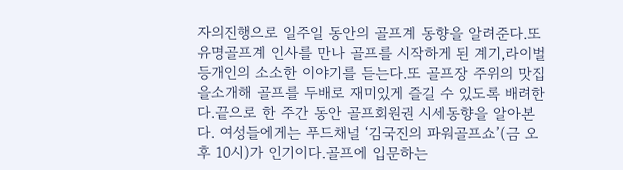자의진행으로 일주일 동안의 골프계 동향을 알려준다.또 유명골프계 인사를 만나 골프를 시작하게 된 계기,라이벌 등개인의 소소한 이야기를 듣는다.또 골프장 주위의 맛집을소개해 골프를 두배로 재미있게 즐길 수 있도록 배려한다.끝으로 한 주간 동안 골프회원권 시세동향을 알아본다. 여성들에게는 푸드채널 ‘김국진의 파워골프쇼’(금 오후 10시)가 인기이다.골프에 입문하는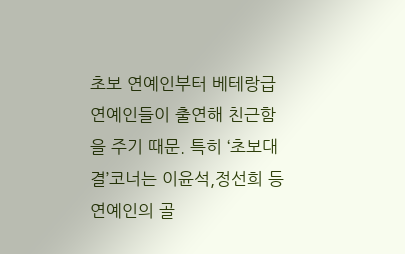초보 연예인부터 베테랑급 연예인들이 출연해 친근함을 주기 때문. 특히 ‘초보대결’코너는 이윤석,정선희 등 연예인의 골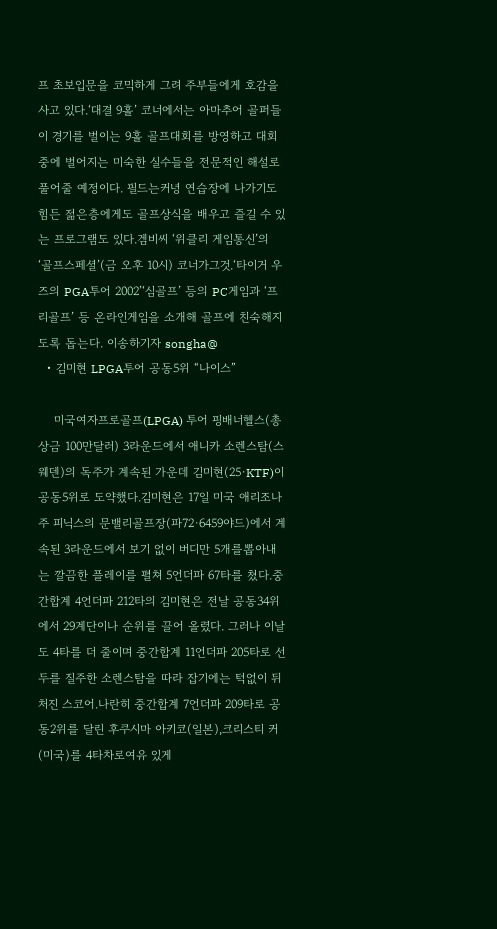프 초보입문을 코믹하게 그려 주부들에게 호감을 사고 있다.‘대결 9홀’ 코너에서는 아마추어 골퍼들이 경기를 벌이는 9홀 골프대회를 방영하고 대회중에 벌어지는 미숙한 실수들을 전문적인 해설로 풀어줄 예정이다. 필드는커녕 연습장에 나가기도 힘든 젊은층에게도 골프상식을 배우고 즐길 수 있는 프로그램도 있다.겜비씨 ‘위클리 게임통신’의 ‘골프스페셜’(금 오후 10시) 코너가그것.‘타이거 우즈의 PGA투어 2002’‘심골프’ 등의 PC게임과 ‘프리골프’ 등 온라인게임을 소개해 골프에 친숙해지도록 돕는다. 이송하기자 songha@
  • 김미현 LPGA투어 공동5위 “나이스”

    미국여자프로골프(LPGA) 투어 핑배너헬스(총상금 100만달러) 3라운드에서 애니카 소렌스탐(스웨덴)의 독주가 계속된 가운데 김미현(25·KTF)이 공동5위로 도약했다.김미현은 17일 미국 애리조나주 피닉스의 문밸리골프장(파72·6459야드)에서 계속된 3라운드에서 보기 없이 버디만 5개를뽑아내는 깔끔한 플레이를 펼쳐 5언더파 67타를 쳤다.중간합계 4언더파 212타의 김미현은 전날 공동34위에서 29계단이나 순위를 끌어 올렸다. 그러나 이날도 4타를 더 줄이며 중간합계 11언더파 205타로 선두를 질주한 소렌스탐을 따라 잡기에는 턱없이 뒤처진 스코어.나란히 중간합계 7언더파 209타로 공동2위를 달린 후쿠시마 아키코(일본),크리스티 커(미국)를 4타차로여유 있게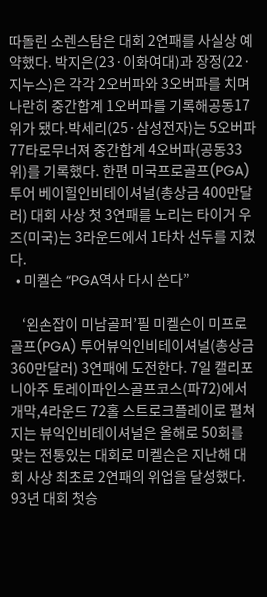따돌린 소렌스탐은 대회 2연패를 사실상 예약했다. 박지은(23·이화여대)과 장정(22·지누스)은 각각 2오버파와 3오버파를 치며 나란히 중간합계 1오버파를 기록해공동17위가 됐다.박세리(25·삼성전자)는 5오버파 77타로무너져 중간합계 4오버파(공동33위)를 기록했다. 한편 미국프로골프(PGA) 투어 베이힐인비테이셔널(총상금 400만달러) 대회 사상 첫 3연패를 노리는 타이거 우즈(미국)는 3라운드에서 1타차 선두를 지켰다.
  • 미켈슨 “PGA역사 다시 쓴다”

    ‘왼손잡이 미남골퍼’필 미켈슨이 미프로골프(PGA) 투어뷰익인비테이셔널(총상금 360만달러) 3연패에 도전한다. 7일 캘리포니아주 토레이파인스골프코스(파72)에서 개막,4라운드 72홀 스트로크플레이로 펼쳐지는 뷰익인비테이셔널은 올해로 50회를 맞는 전통있는 대회로 미켈슨은 지난해 대회 사상 최초로 2연패의 위업을 달성했다. 93년 대회 첫승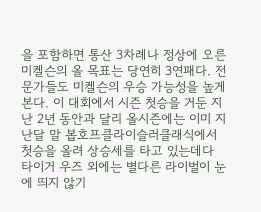을 포함하면 통산 3차례나 정상에 오른 미켈슨의 올 목표는 당연히 3연패다. 전문가들도 미켈슨의 우승 가능성을 높게 본다. 이 대회에서 시즌 첫승을 거둔 지난 2년 동안과 달리 올시즌에는 이미 지난달 말 봅호프클라이슬러클래식에서 첫승을 올려 상승세를 타고 있는데다 타이거 우즈 외에는 별다른 라이벌이 눈에 띄지 않기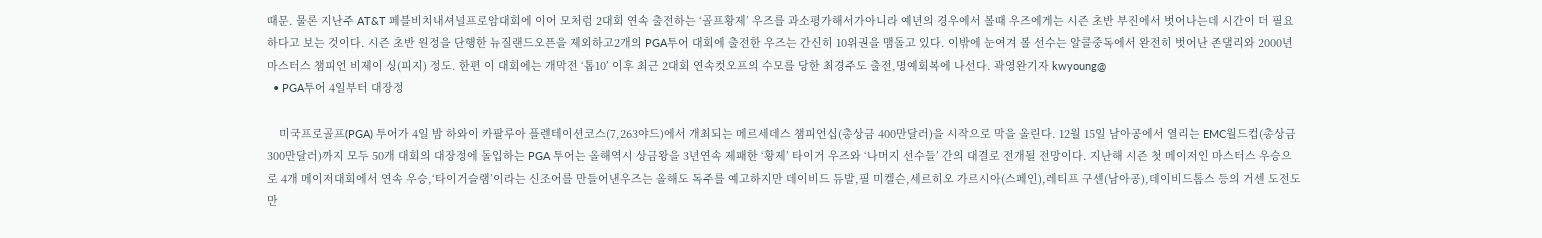때문. 물론 지난주 AT&T 페블비치내셔널프로암대회에 이어 모처럼 2대회 연속 출전하는 ‘골프황제’ 우즈를 과소평가해서가아니라 예년의 경우에서 볼때 우즈에게는 시즌 초반 부진에서 벗어나는데 시간이 더 필요하다고 보는 것이다. 시즌 초반 원정을 단행한 뉴질랜드오픈을 제외하고2개의 PGA투어 대회에 출전한 우즈는 간신히 10위권을 맴돌고 있다. 이밖에 눈여겨 볼 선수는 알콜중독에서 완전히 벗어난 존댈리와 2000년 마스터스 챔피언 비제이 싱(피지) 정도. 한편 이 대회에는 개막전 ‘톱10’ 이후 최근 2대회 연속컷오프의 수모를 당한 최경주도 출전,명예회복에 나선다. 곽영완기자 kwyoung@
  • PGA투어 4일부터 대장정

    미국프로골프(PGA) 투어가 4일 밤 하와이 카팔루아 플렌테이션코스(7,263야드)에서 개최되는 메르세데스 챔피언십(총상금 400만달러)을 시작으로 막을 올린다. 12월 15일 남아공에서 열리는 EMC월드컵(총상금 300만달러)까지 모두 50개 대회의 대장정에 돌입하는 PGA 투어는 올해역시 상금왕을 3년연속 제패한 ‘황제’ 타이거 우즈와 ‘나머지 선수들’ 간의 대결로 전개될 전망이다. 지난해 시즌 첫 메이저인 마스터스 우승으로 4개 메이저대회에서 연속 우승,‘타이거슬램’이라는 신조어를 만들어낸우즈는 올해도 독주를 예고하지만 데이비드 듀발,필 미켈슨,세르히오 가르시아(스페인),레티프 구센(남아공),데이비드톰스 등의 거센 도전도 만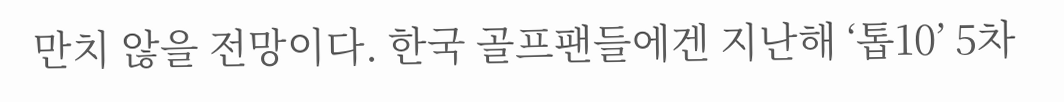만치 않을 전망이다. 한국 골프팬들에겐 지난해 ‘톱10’ 5차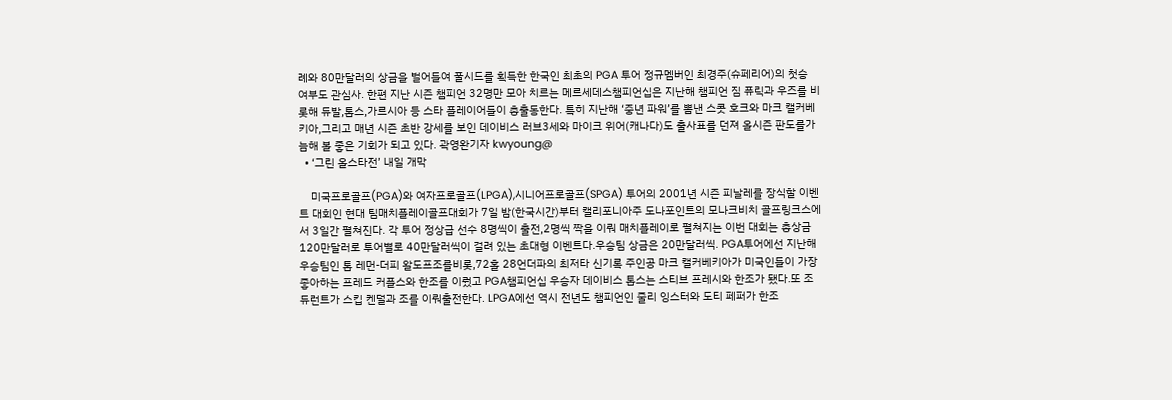례와 80만달러의 상금을 벌어들여 풀시드를 획득한 한국인 최초의 PGA 투어 정규멤버인 최경주(슈페리어)의 첫승 여부도 관심사. 한편 지난 시즌 챔피언 32명만 모아 치르는 메르세데스챔피언십은 지난해 챔피언 짐 퓨릭과 우즈를 비롯해 듀발,톰스,가르시아 등 스타 플레이어들이 총출동한다. 특히 지난해 ‘중년 파워’를 뽐낸 스콧 호크와 마크 캘커베키아,그리고 매년 시즌 초반 강세를 보인 데이비스 러브3세와 마이크 위어(캐나다)도 출사표를 던져 올시즌 판도를가늠해 볼 좋은 기회가 되고 있다. 곽영완기자 kwyoung@
  • ‘그린 올스타전’ 내일 개막

    미국프로골프(PGA)와 여자프로골프(LPGA),시니어프로골프(SPGA) 투어의 2001년 시즌 피날레를 장식할 이벤트 대회인 현대 팀매치플레이골프대회가 7일 밤(한국시간)부터 캘리포니아주 도나포인트의 모나크비치 골프링크스에서 3일간 펼쳐진다. 각 투어 정상급 선수 8명씩이 출전,2명씩 짝을 이뤄 매치플레이로 펼쳐지는 이번 대회는 총상금 120만달러로 투어별로 40만달러씩이 걸려 있는 초대형 이벤트다.우승팀 상금은 20만달러씩. PGA투어에선 지난해 우승팀인 톰 레먼-더피 왈도프조를비롯,72홀 28언더파의 최저타 신기록 주인공 마크 캘커베키아가 미국인들이 가장 좋아하는 프레드 커플스와 한조를 이뤘고 PGA챔피언십 우승자 데이비스 톰스는 스티브 프레시와 한조가 됐다.또 조 듀런트가 스킵 켄덜과 조를 이뤄출전한다. LPGA에선 역시 전년도 챔피언인 줄리 잉스터와 도티 페퍼가 한조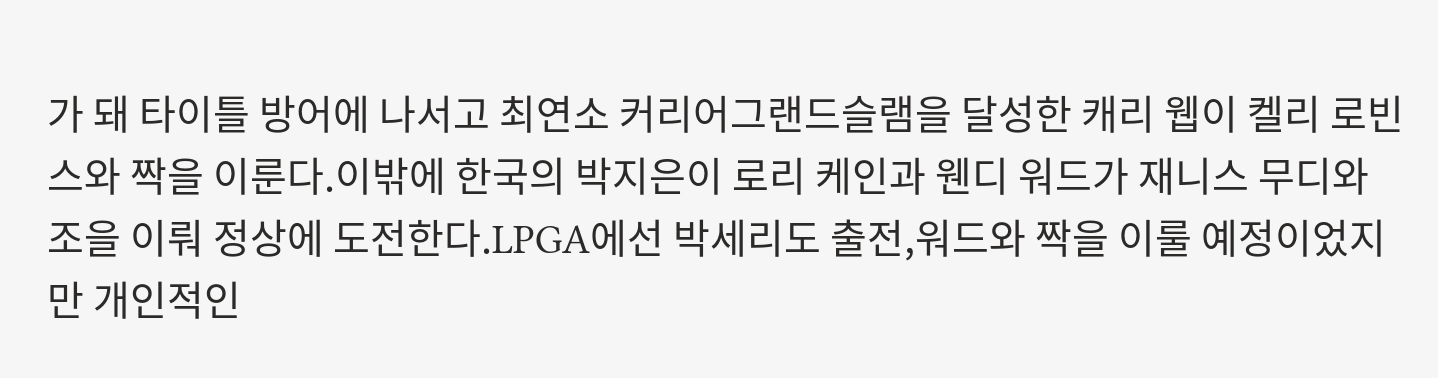가 돼 타이틀 방어에 나서고 최연소 커리어그랜드슬램을 달성한 캐리 웹이 켈리 로빈스와 짝을 이룬다.이밖에 한국의 박지은이 로리 케인과 웬디 워드가 재니스 무디와 조을 이뤄 정상에 도전한다.LPGA에선 박세리도 출전,워드와 짝을 이룰 예정이었지만 개인적인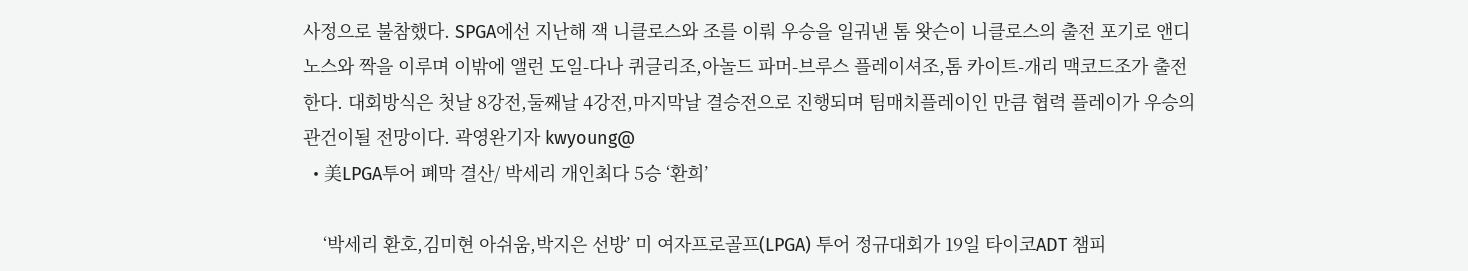사정으로 불참했다. SPGA에선 지난해 잭 니클로스와 조를 이뤄 우승을 일궈낸 톰 왓슨이 니클로스의 출전 포기로 앤디 노스와 짝을 이루며 이밖에 앨런 도일-다나 퀴글리조,아놀드 파머-브루스 플레이셔조,톰 카이트-개리 맥코드조가 출전한다. 대회방식은 첫날 8강전,둘째날 4강전,마지막날 결승전으로 진행되며 팀매치플레이인 만큼 협력 플레이가 우승의 관건이될 전망이다. 곽영완기자 kwyoung@
  • 美LPGA투어 폐막 결산/ 박세리 개인최다 5승 ‘환희’

    ‘박세리 환호,김미현 아쉬움,박지은 선방’ 미 여자프로골프(LPGA) 투어 정규대회가 19일 타이코ADT 챔피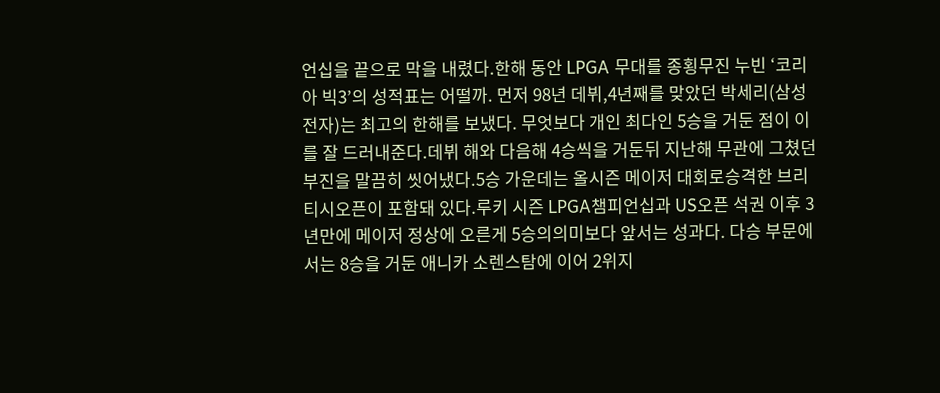언십을 끝으로 막을 내렸다.한해 동안 LPGA 무대를 종횡무진 누빈 ‘코리아 빅3’의 성적표는 어떨까. 먼저 98년 데뷔,4년째를 맞았던 박세리(삼성전자)는 최고의 한해를 보냈다. 무엇보다 개인 최다인 5승을 거둔 점이 이를 잘 드러내준다.데뷔 해와 다음해 4승씩을 거둔뒤 지난해 무관에 그쳤던 부진을 말끔히 씻어냈다.5승 가운데는 올시즌 메이저 대회로승격한 브리티시오픈이 포함돼 있다.루키 시즌 LPGA챔피언십과 US오픈 석권 이후 3년만에 메이저 정상에 오른게 5승의의미보다 앞서는 성과다. 다승 부문에서는 8승을 거둔 애니카 소렌스탐에 이어 2위지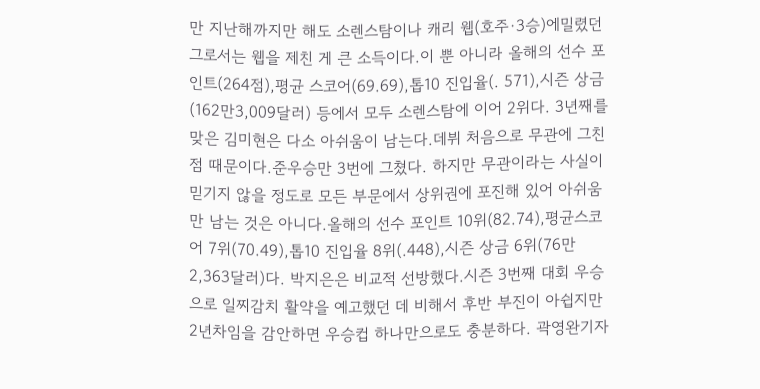만 지난해까지만 해도 소렌스탐이나 캐리 웹(호주·3승)에밀렸던 그로서는 웹을 제친 게 큰 소득이다.이 뿐 아니라 올해의 선수 포인트(264점),평균 스코어(69.69),톱10 진입율(. 571),시즌 상금(162만3,009달러) 등에서 모두 소렌스탐에 이어 2위다. 3년째를 맞은 김미현은 다소 아쉬움이 남는다.데뷔 처음으로 무관에 그친 점 때문이다.준우승만 3번에 그쳤다. 하지만 무관이라는 사실이 믿기지 않을 정도로 모든 부문에서 상위권에 포진해 있어 아쉬움만 남는 것은 아니다.올해의 선수 포인트 10위(82.74),평균스코어 7위(70.49),톱10 진입율 8위(.448),시즌 상금 6위(76만2,363달러)다. 박지은은 비교적 선방했다.시즌 3번째 대회 우승으로 일찌감치 활약을 예고했던 데 비해서 후반 부진이 아쉽지만 2년차임을 감안하면 우승컵 하나만으로도 충분하다. 곽영완기자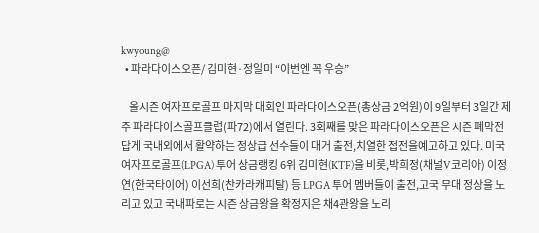kwyoung@
  • 파라다이스오픈/ 김미현·정일미 “이번엔 꼭 우승”

    올시즌 여자프로골프 마지막 대회인 파라다이스오픈(총상금 2억원)이 9일부터 3일간 제주 파라다이스골프클럽(파72)에서 열린다. 3회째를 맞은 파라다이스오픈은 시즌 폐막전 답게 국내외에서 활약하는 정상급 선수들이 대거 출전,치열한 접전을예고하고 있다. 미국여자프로골프(LPGA) 투어 상금랭킹 6위 김미현(KTF)을 비롯,박희정(채널V코리아) 이정연(한국타이어) 이선희(찬카라캐피탈) 등 LPGA 투어 멤버들이 출전,고국 무대 정상을 노리고 있고 국내파로는 시즌 상금왕을 확정지은 채4관왕을 노리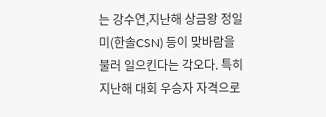는 강수연,지난해 상금왕 정일미(한솔CSN) 등이 맞바람을 불러 일으킨다는 각오다. 특히 지난해 대회 우승자 자격으로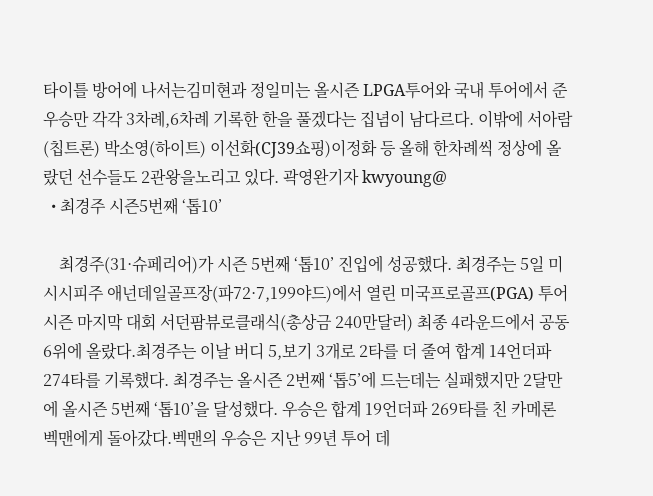타이틀 방어에 나서는김미현과 정일미는 올시즌 LPGA투어와 국내 투어에서 준우승만 각각 3차례,6차례 기록한 한을 풀겠다는 집념이 남다르다. 이밖에 서아람(칩트론) 박소영(하이트) 이선화(CJ39쇼핑)이정화 등 올해 한차례씩 정상에 올랐던 선수들도 2관왕을노리고 있다. 곽영완기자 kwyoung@
  • 최경주 시즌5번째 ‘톱10’

    최경주(31·슈페리어)가 시즌 5번째 ‘톱10’ 진입에 성공했다. 최경주는 5일 미시시피주 애넌데일골프장(파72·7,199야드)에서 열린 미국프로골프(PGA) 투어 시즌 마지막 대회 서던팜뷰로클래식(총상금 240만달러) 최종 4라운드에서 공동 6위에 올랐다.최경주는 이날 버디 5,보기 3개로 2타를 더 줄여 합계 14언더파 274타를 기록했다. 최경주는 올시즌 2번째 ‘톱5’에 드는데는 실패했지만 2달만에 올시즌 5번째 ‘톱10’을 달성했다. 우승은 합계 19언더파 269타를 친 카메론 벡맨에게 돌아갔다.벡맨의 우승은 지난 99년 투어 데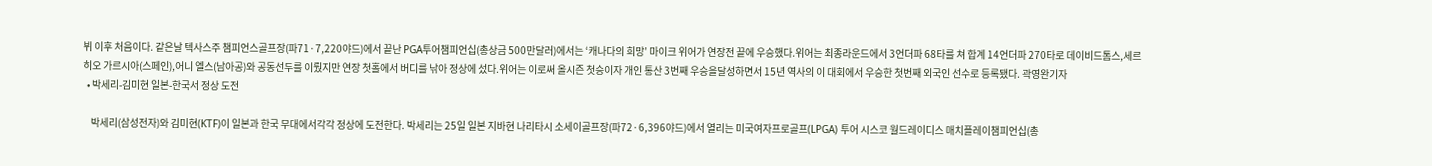뷔 이후 처음이다. 같은날 텍사스주 챔피언스골프장(파71·7,220야드)에서 끝난 PGA투어챔피언십(총상금 500만달러)에서는 ‘캐나다의 희망’ 마이크 위어가 연장전 끝에 우승했다.위어는 최종라운드에서 3언더파 68타를 쳐 합계 14언더파 270타로 데이비드톰스,세르히오 가르시아(스페인),어니 엘스(남아공)와 공동선두를 이뤘지만 연장 첫홀에서 버디를 낚아 정상에 섰다.위어는 이로써 올시즌 첫승이자 개인 통산 3번째 우승을달성하면서 15년 역사의 이 대회에서 우승한 첫번째 외국인 선수로 등록됐다. 곽영완기자
  • 박세리-김미현 일본-한국서 정상 도전

    박세리(삼성전자)와 김미현(KTF)이 일본과 한국 무대에서각각 정상에 도전한다. 박세리는 25일 일본 지바현 나리타시 소세이골프장(파72·6,396야드)에서 열리는 미국여자프로골프(LPGA) 투어 시스코 월드레이디스 매치플레이챔피언십(총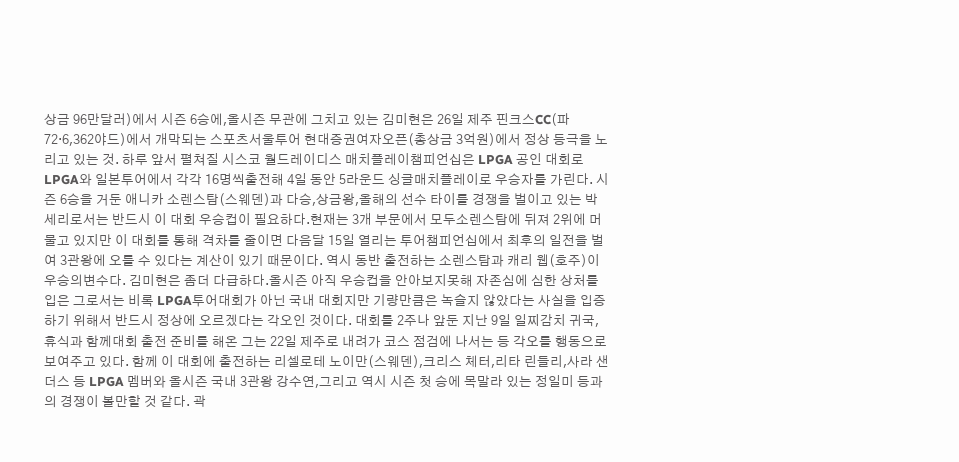상금 96만달러)에서 시즌 6승에,올시즌 무관에 그치고 있는 김미현은 26일 제주 핀크스CC(파72·6,362야드)에서 개막되는 스포츠서울투어 현대증권여자오픈(총상금 3억원)에서 정상 등극을 노리고 있는 것. 하루 앞서 펼쳐질 시스코 월드레이디스 매치플레이챔피언십은 LPGA 공인 대회로 LPGA와 일본투어에서 각각 16명씩출전해 4일 동안 5라운드 싱글매치플레이로 우승자를 가린다. 시즌 6승을 거둔 애니카 소렌스탐(스웨덴)과 다승,상금왕,올해의 선수 타이틀 경쟁을 벌이고 있는 박세리로서는 반드시 이 대회 우승컵이 필요하다.현재는 3개 부문에서 모두소렌스탐에 뒤져 2위에 머물고 있지만 이 대회를 통해 격차를 줄이면 다음달 15일 열리는 투어챔피언십에서 최후의 일전을 벌여 3관왕에 오를 수 있다는 계산이 있기 때문이다. 역시 동반 출전하는 소렌스탐과 캐리 웹(호주)이 우승의변수다. 김미현은 좀더 다급하다.올시즌 아직 우승컵을 안아보지못해 자존심에 심한 상처를 입은 그로서는 비록 LPGA투어대회가 아닌 국내 대회지만 기량만큼은 녹슬지 않았다는 사실을 입증하기 위해서 반드시 정상에 오르겠다는 각오인 것이다. 대회를 2주나 앞둔 지난 9일 일찌감치 귀국,휴식과 함께대회 출전 준비를 해온 그는 22일 제주로 내려가 코스 점검에 나서는 등 각오를 행동으로 보여주고 있다. 함께 이 대회에 출전하는 리셀로테 노이만(스웨덴),크리스 체터,리타 린들리,사라 샌더스 등 LPGA 멤버와 올시즌 국내 3관왕 강수연,그리고 역시 시즌 첫 승에 목말라 있는 정일미 등과의 경쟁이 볼만할 것 같다. 곽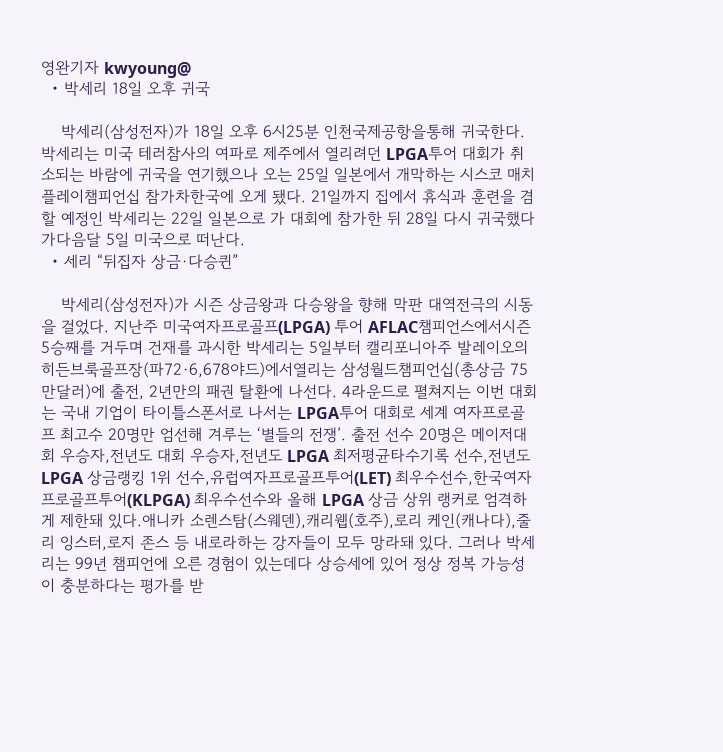영완기자 kwyoung@
  • 박세리 18일 오후 귀국

    박세리(삼성전자)가 18일 오후 6시25분 인천국제공항을통해 귀국한다. 박세리는 미국 테러참사의 여파로 제주에서 열리려던 LPGA투어 대회가 취소되는 바람에 귀국을 연기했으나 오는 25일 일본에서 개막하는 시스코 매치플레이챔피언십 참가차한국에 오게 됐다. 21일까지 집에서 휴식과 훈련을 겸할 예정인 박세리는 22일 일본으로 가 대회에 참가한 뒤 28일 다시 귀국했다가다음달 5일 미국으로 떠난다.
  • 세리 “뒤집자 상금·다승퀸”

    박세리(삼성전자)가 시즌 상금왕과 다승왕을 향해 막판 대역전극의 시동을 걸었다. 지난주 미국여자프로골프(LPGA) 투어 AFLAC챔피언스에서시즌 5승째를 거두며 건재를 과시한 박세리는 5일부터 캘리포니아주 발레이오의 히든브룩골프장(파72·6,678야드)에서열리는 삼성월드챔피언십(총상금 75만달러)에 출전, 2년만의 패권 탈환에 나선다. 4라운드로 펼쳐지는 이번 대회는 국내 기업이 타이틀스폰서로 나서는 LPGA투어 대회로 세계 여자프로골프 최고수 20명만 엄선해 겨루는 ‘별들의 전쟁’. 출전 선수 20명은 메이저대회 우승자,전년도 대회 우승자,전년도 LPGA 최저평균타수기록 선수,전년도 LPGA 상금랭킹 1위 선수,유럽여자프로골프투어(LET) 최우수선수,한국여자프로골프투어(KLPGA) 최우수선수와 올해 LPGA 상금 상위 랭커로 엄격하게 제한돼 있다.애니카 소렌스탐(스웨덴),캐리웹(호주),로리 케인(캐나다),줄리 잉스터,로지 존스 등 내로라하는 강자들이 모두 망라돼 있다. 그러나 박세리는 99년 챔피언에 오른 경험이 있는데다 상승세에 있어 정상 정복 가능성이 충분하다는 평가를 받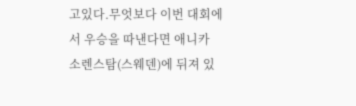고있다.무엇보다 이번 대회에서 우승을 따낸다면 애니카 소렌스탐(스웨덴)에 뒤져 있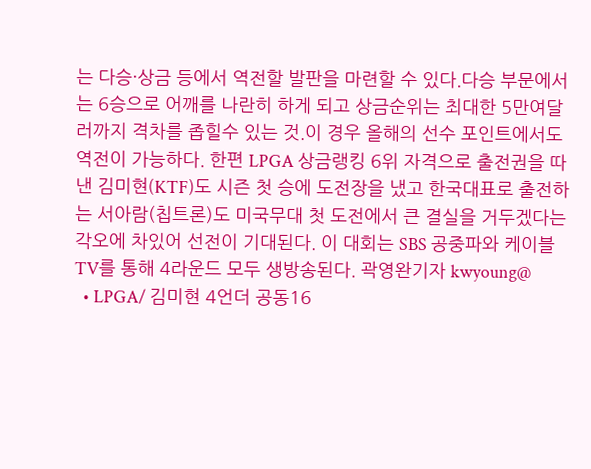는 다승·상금 등에서 역전할 발판을 마련할 수 있다.다승 부문에서는 6승으로 어깨를 나란히 하게 되고 상금순위는 최대한 5만여달러까지 격차를 좁힐수 있는 것.이 경우 올해의 선수 포인트에서도 역전이 가능하다. 한편 LPGA 상금랭킹 6위 자격으로 출전권을 따낸 김미현(KTF)도 시즌 첫 승에 도전장을 냈고 한국대표로 출전하는 서아람(칩트론)도 미국무대 첫 도전에서 큰 결실을 거두겠다는 각오에 차있어 선전이 기대된다. 이 대회는 SBS 공중파와 케이블TV를 통해 4라운드 모두 생방송된다. 곽영완기자 kwyoung@
  • LPGA/ 김미현 4언더 공동16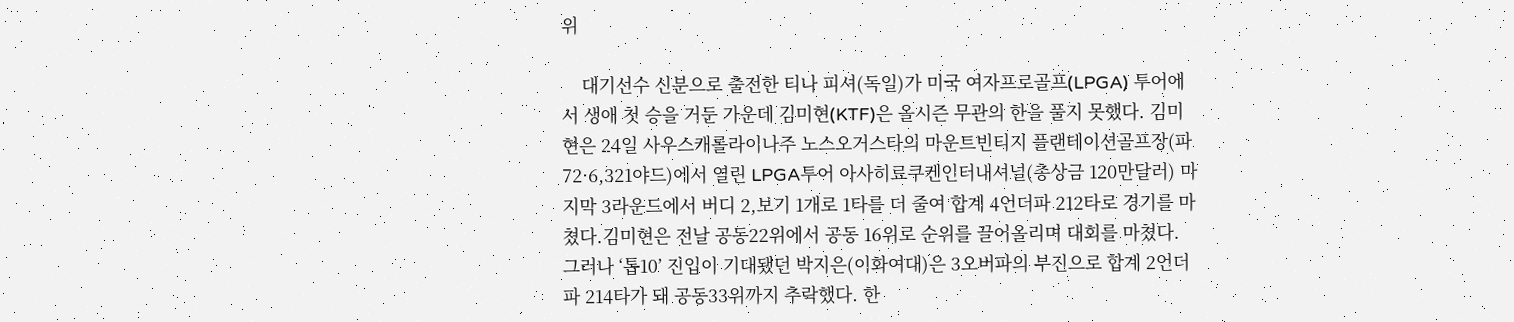위

    대기선수 신분으로 출전한 티나 피셔(독일)가 미국 여자프로골프(LPGA) 투어에서 생애 첫 승을 거둔 가운데 김미현(KTF)은 올시즌 무관의 한을 풀지 못했다. 김미현은 24일 사우스캐롤라이나주 노스오거스타의 마운트빈티지 플랜테이션골프장(파72·6,321야드)에서 열린 LPGA투어 아사히료쿠켄인터내셔널(총상금 120만달러) 마지막 3라운드에서 버디 2,보기 1개로 1타를 더 줄여 합계 4언더파 212타로 경기를 마쳤다.김미현은 전날 공동22위에서 공동 16위로 순위를 끌어올리며 대회를 마쳤다. 그러나 ‘톱10’ 진입이 기대됐던 박지은(이화여대)은 3오버파의 부진으로 합계 2언더파 214타가 돼 공동33위까지 추락했다. 한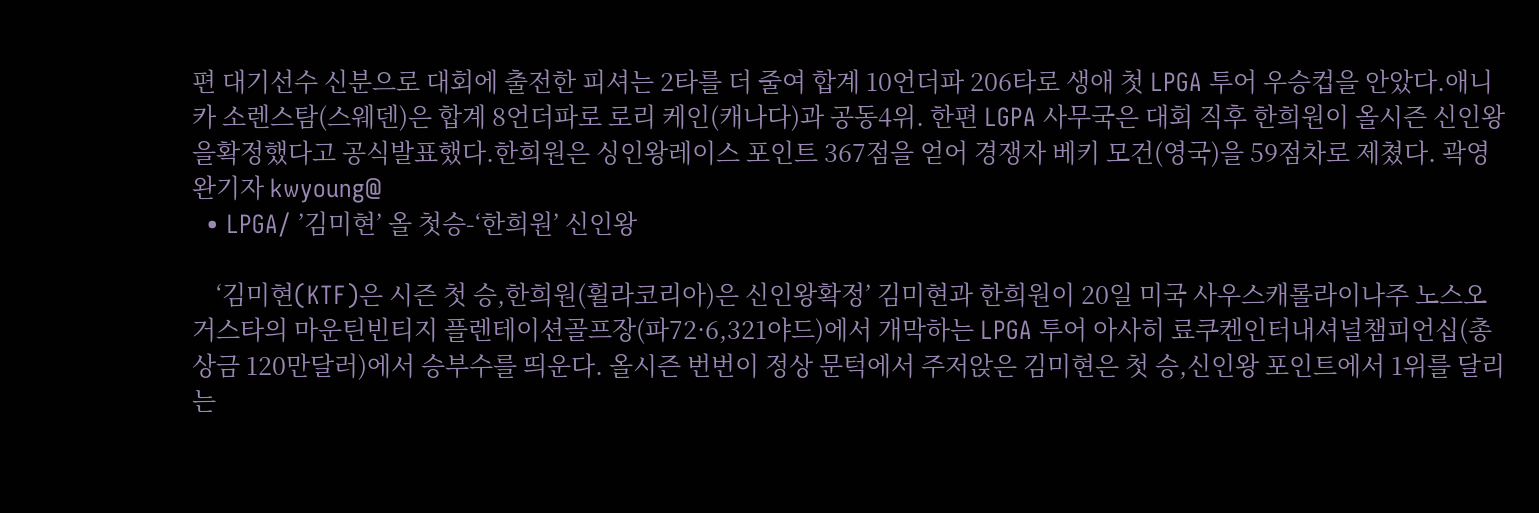편 대기선수 신분으로 대회에 출전한 피셔는 2타를 더 줄여 합계 10언더파 206타로 생애 첫 LPGA 투어 우승컵을 안았다.애니카 소렌스탐(스웨덴)은 합계 8언더파로 로리 케인(캐나다)과 공동4위. 한편 LGPA 사무국은 대회 직후 한희원이 올시즌 신인왕을확정했다고 공식발표했다.한희원은 싱인왕레이스 포인트 367점을 얻어 경쟁자 베키 모건(영국)을 59점차로 제쳤다. 곽영완기자 kwyoung@
  • LPGA/ ’김미현’ 올 첫승-‘한희원’ 신인왕

    ‘김미현(KTF)은 시즌 첫 승,한희원(휠라코리아)은 신인왕확정’ 김미현과 한희원이 20일 미국 사우스캐롤라이나주 노스오거스타의 마운틴빈티지 플렌테이션골프장(파72·6,321야드)에서 개막하는 LPGA 투어 아사히 료쿠켄인터내셔널챔피언십(총상금 120만달러)에서 승부수를 띄운다. 올시즌 번번이 정상 문턱에서 주저앉은 김미현은 첫 승,신인왕 포인트에서 1위를 달리는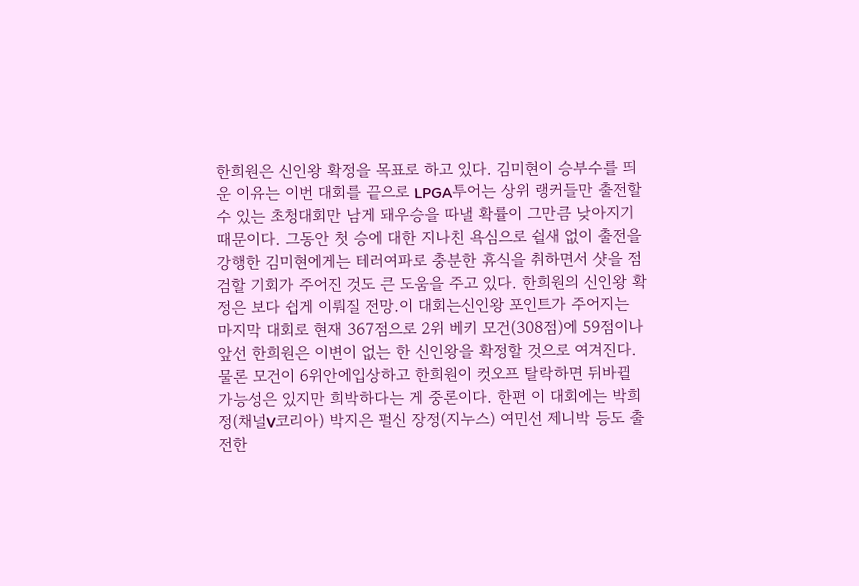한희원은 신인왕 확정을 목표로 하고 있다. 김미현이 승부수를 띄운 이유는 이번 대회를 끝으로 LPGA투어는 상위 랭커들만 출전할 수 있는 초청대회만 남게 돼우승을 따낼 확률이 그만큼 낮아지기 때문이다. 그동안 첫 승에 대한 지나친 욕심으로 쉴새 없이 출전을 강행한 김미현에게는 테러여파로 충분한 휴식을 취하면서 샷을 점검할 기회가 주어진 것도 큰 도움을 주고 있다. 한희원의 신인왕 확정은 보다 쉽게 이뤄질 전망.이 대회는신인왕 포인트가 주어지는 마지막 대회로 현재 367점으로 2위 베키 모건(308점)에 59점이나 앞선 한희원은 이변이 없는 한 신인왕을 확정할 것으로 여겨진다.물론 모건이 6위안에입상하고 한희원이 컷오프 탈락하면 뒤바뀔 가능성은 있지만 희박하다는 게 중론이다. 한편 이 대회에는 박희정(채널V코리아) 박지은 펄신 장정(지누스) 여민선 제니박 등도 출전한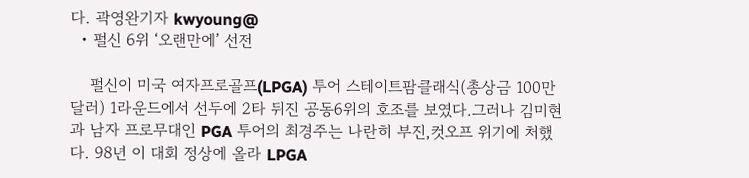다. 곽영완기자 kwyoung@
  • 펄신 6위 ‘오랜만에’ 선전

    펄신이 미국 여자프로골프(LPGA) 투어 스테이트팜클래식(총상금 100만달러) 1라운드에서 선두에 2타 뒤진 공동6위의 호조를 보였다.그러나 김미현과 남자 프로무대인 PGA 투어의 최경주는 나란히 부진,컷오프 위기에 처했다. 98년 이 대회 정상에 올라 LPGA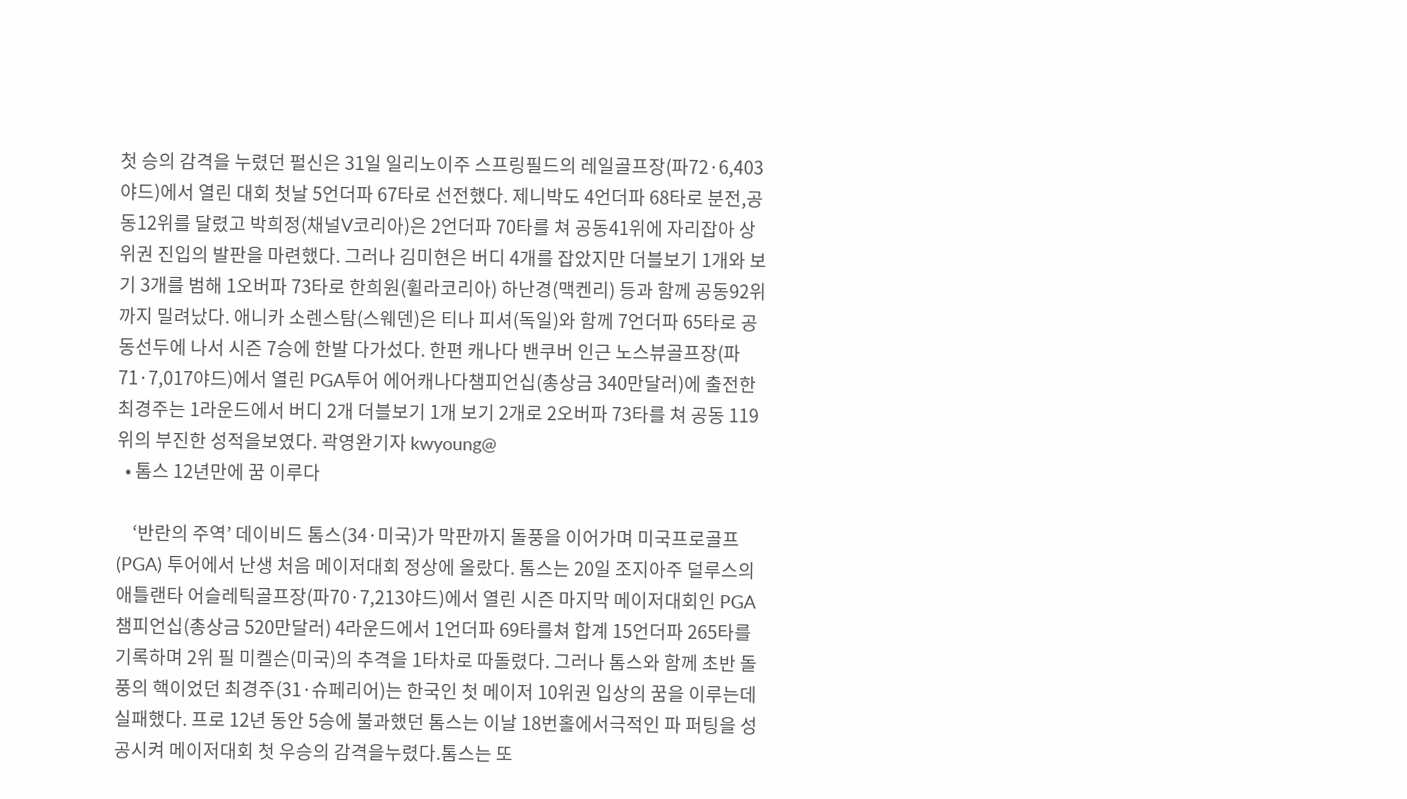첫 승의 감격을 누렸던 펄신은 31일 일리노이주 스프링필드의 레일골프장(파72·6,403야드)에서 열린 대회 첫날 5언더파 67타로 선전했다. 제니박도 4언더파 68타로 분전,공동12위를 달렸고 박희정(채널V코리아)은 2언더파 70타를 쳐 공동41위에 자리잡아 상위권 진입의 발판을 마련했다. 그러나 김미현은 버디 4개를 잡았지만 더블보기 1개와 보기 3개를 범해 1오버파 73타로 한희원(휠라코리아) 하난경(맥켄리) 등과 함께 공동92위까지 밀려났다. 애니카 소렌스탐(스웨덴)은 티나 피셔(독일)와 함께 7언더파 65타로 공동선두에 나서 시즌 7승에 한발 다가섰다. 한편 캐나다 밴쿠버 인근 노스뷰골프장(파71·7,017야드)에서 열린 PGA투어 에어캐나다챔피언십(총상금 340만달러)에 출전한 최경주는 1라운드에서 버디 2개 더블보기 1개 보기 2개로 2오버파 73타를 쳐 공동 119위의 부진한 성적을보였다. 곽영완기자 kwyoung@
  • 톰스 12년만에 꿈 이루다

    ‘반란의 주역’ 데이비드 톰스(34·미국)가 막판까지 돌풍을 이어가며 미국프로골프(PGA) 투어에서 난생 처음 메이저대회 정상에 올랐다. 톰스는 20일 조지아주 덜루스의 애틀랜타 어슬레틱골프장(파70·7,213야드)에서 열린 시즌 마지막 메이저대회인 PGA챔피언십(총상금 520만달러) 4라운드에서 1언더파 69타를쳐 합계 15언더파 265타를 기록하며 2위 필 미켈슨(미국)의 추격을 1타차로 따돌렸다. 그러나 톰스와 함께 초반 돌풍의 핵이었던 최경주(31·슈페리어)는 한국인 첫 메이저 10위권 입상의 꿈을 이루는데실패했다. 프로 12년 동안 5승에 불과했던 톰스는 이날 18번홀에서극적인 파 퍼팅을 성공시켜 메이저대회 첫 우승의 감격을누렸다.톰스는 또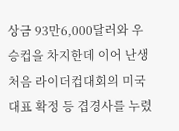상금 93만6,000달러와 우승컵을 차지한데 이어 난생 처음 라이더컵대회의 미국 대표 확정 등 겹경사를 누렸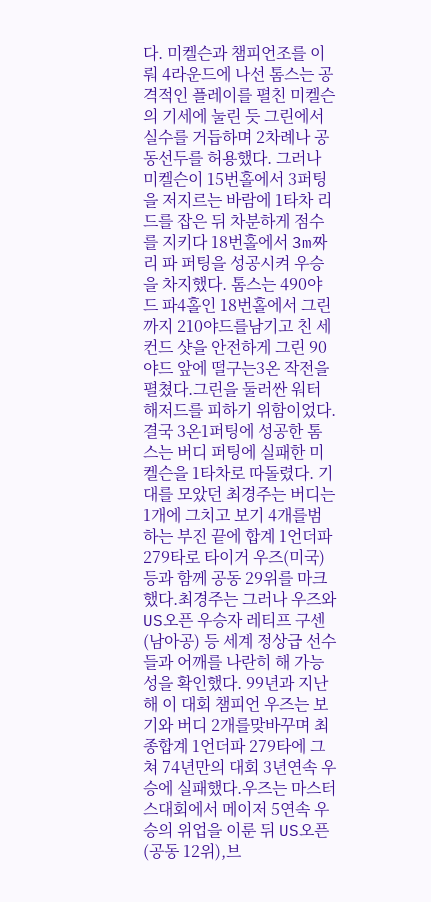다. 미켈슨과 챔피언조를 이뤄 4라운드에 나선 톰스는 공격적인 플레이를 펼친 미켈슨의 기세에 눌린 듯 그린에서 실수를 거듭하며 2차례나 공동선두를 허용했다. 그러나 미켈슨이 15번홀에서 3퍼팅을 저지르는 바람에 1타차 리드를 잡은 뒤 차분하게 점수를 지키다 18번홀에서 3m짜리 파 퍼팅을 성공시켜 우승을 차지했다. 톰스는 490야드 파4홀인 18번홀에서 그린까지 210야드를남기고 친 세컨드 샷을 안전하게 그린 90야드 앞에 떨구는3온 작전을 펼쳤다.그린을 둘러싼 워터 해저드를 피하기 위함이었다.결국 3온1퍼팅에 성공한 톰스는 버디 퍼팅에 실패한 미켈슨을 1타차로 따돌렸다. 기대를 모았던 최경주는 버디는 1개에 그치고 보기 4개를범하는 부진 끝에 합계 1언더파 279타로 타이거 우즈(미국) 등과 함께 공동 29위를 마크했다.최경주는 그러나 우즈와US오픈 우승자 레티프 구센(남아공) 등 세계 정상급 선수들과 어깨를 나란히 해 가능성을 확인했다. 99년과 지난해 이 대회 챔피언 우즈는 보기와 버디 2개를맞바꾸며 최종합계 1언더파 279타에 그쳐 74년만의 대회 3년연속 우승에 실패했다.우즈는 마스터스대회에서 메이저 5연속 우승의 위업을 이룬 뒤 US오픈(공동 12위),브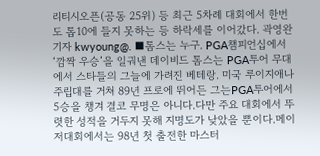리티시오픈(공동 25위) 등 최근 5차례 대회에서 한번도 톱10에 들지 못하는 등 하락세를 이어갔다. 곽영완기자 kwyoung@. ■톰스는 누구. PGA챔피언십에서 ‘깜짝 우승’을 일궈낸 데이비드 톰스는 PGA투어 무대에서 스타들의 그늘에 가려진 베테랑. 미국 루이지애나 주립대를 거쳐 89년 프로에 뛰어든 그는PGA투어에서 5승을 챙겨 결코 무명은 아니다.다만 주요 대회에서 뚜렷한 성적을 거두지 못해 지명도가 낮았을 뿐이다.메이저대회에서는 98년 첫 출전한 마스터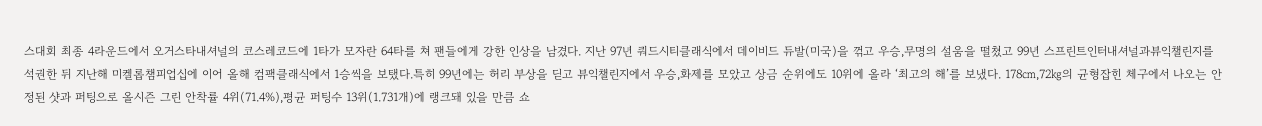스대회 최종 4라운드에서 오거스타내셔널의 코스레코드에 1타가 모자란 64타를 쳐 팬들에게 강한 인상을 남겼다. 지난 97년 쿼드시티클래식에서 데이비드 듀발(미국)을 꺾고 우승,무명의 설움을 떨쳤고 99년 스프린트인터내셔널과뷰익챌린지를 석권한 뒤 지난해 미켈롭챔피업십에 이어 올해 컴팩클래식에서 1승씩을 보탰다.특히 99년에는 허리 부상을 딛고 뷰익챌린지에서 우승,화제를 모았고 상금 순위에도 10위에 올라 ‘최고의 해’를 보냈다. 178㎝,72㎏의 균형잡힌 체구에서 나오는 안정된 샷과 퍼팅으로 올시즌 그린 안착률 4위(71.4%),평균 퍼팅수 13위(1.731개)에 랭크돼 있을 만큼 쇼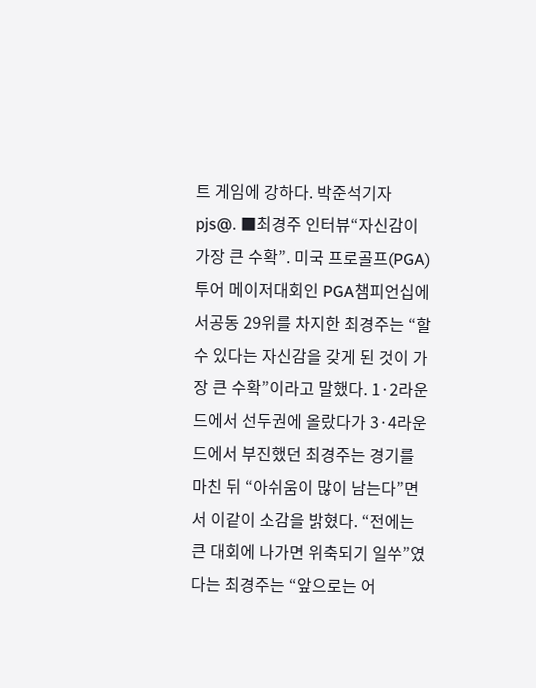트 게임에 강하다. 박준석기자 pjs@. ■최경주 인터뷰“자신감이 가장 큰 수확”. 미국 프로골프(PGA) 투어 메이저대회인 PGA챔피언십에서공동 29위를 차지한 최경주는 “할 수 있다는 자신감을 갖게 된 것이 가장 큰 수확”이라고 말했다. 1·2라운드에서 선두권에 올랐다가 3·4라운드에서 부진했던 최경주는 경기를 마친 뒤 “아쉬움이 많이 남는다”면서 이같이 소감을 밝혔다. “전에는 큰 대회에 나가면 위축되기 일쑤”였다는 최경주는 “앞으로는 어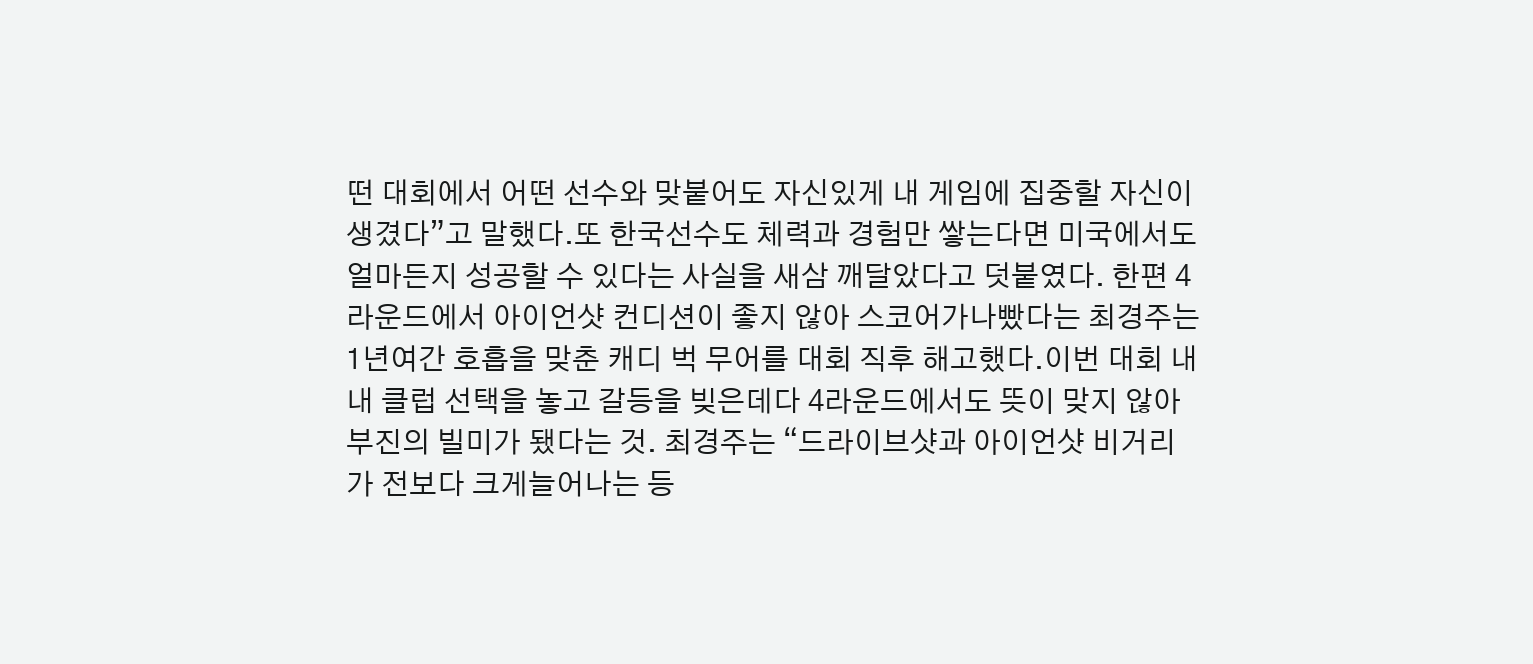떤 대회에서 어떤 선수와 맞붙어도 자신있게 내 게임에 집중할 자신이 생겼다”고 말했다.또 한국선수도 체력과 경험만 쌓는다면 미국에서도 얼마든지 성공할 수 있다는 사실을 새삼 깨달았다고 덧붙였다. 한편 4라운드에서 아이언샷 컨디션이 좋지 않아 스코어가나빴다는 최경주는 1년여간 호흡을 맞춘 캐디 벅 무어를 대회 직후 해고했다.이번 대회 내내 클럽 선택을 놓고 갈등을 빚은데다 4라운드에서도 뜻이 맞지 않아 부진의 빌미가 됐다는 것. 최경주는 “드라이브샷과 아이언샷 비거리가 전보다 크게늘어나는 등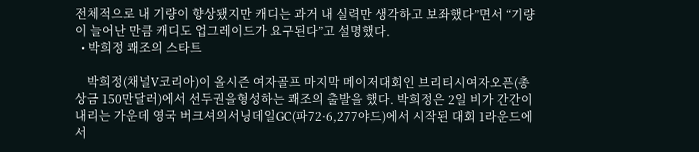전체적으로 내 기량이 향상됐지만 캐디는 과거 내 실력만 생각하고 보좌했다”면서 “기량이 늘어난 만큼 캐디도 업그레이드가 요구된다”고 설명했다.
  • 박희정 쾌조의 스타트

    박희정(채널V코리아)이 올시즌 여자골프 마지막 메이저대회인 브리티시여자오픈(총상금 150만달러)에서 선두권을형성하는 쾌조의 출발을 했다. 박희정은 2일 비가 간간이 내리는 가운데 영국 버크셔의서닝데일GC(파72·6,277야드)에서 시작된 대회 1라운드에서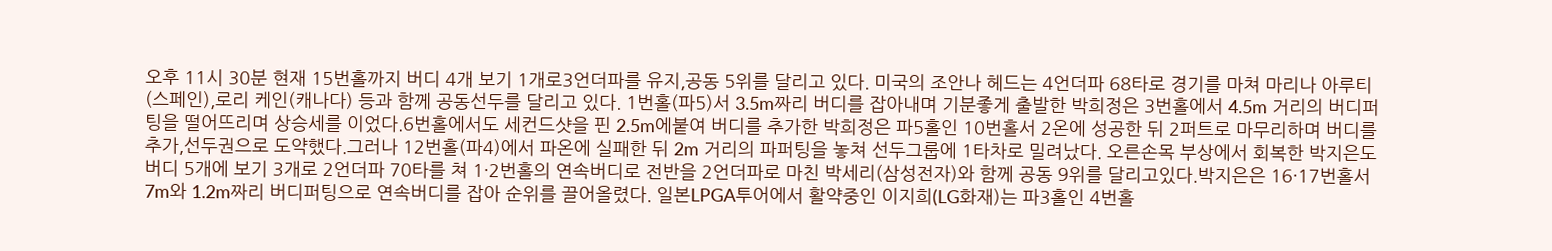오후 11시 30분 현재 15번홀까지 버디 4개 보기 1개로3언더파를 유지,공동 5위를 달리고 있다. 미국의 조안나 헤드는 4언더파 68타로 경기를 마쳐 마리나 아루티(스페인),로리 케인(캐나다) 등과 함께 공동선두를 달리고 있다. 1번홀(파5)서 3.5m짜리 버디를 잡아내며 기분좋게 출발한 박희정은 3번홀에서 4.5m 거리의 버디퍼팅을 떨어뜨리며 상승세를 이었다.6번홀에서도 세컨드샷을 핀 2.5m에붙여 버디를 추가한 박희정은 파5홀인 10번홀서 2온에 성공한 뒤 2퍼트로 마무리하며 버디를 추가,선두권으로 도약했다.그러나 12번홀(파4)에서 파온에 실패한 뒤 2m 거리의 파퍼팅을 놓쳐 선두그룹에 1타차로 밀려났다. 오른손목 부상에서 회복한 박지은도 버디 5개에 보기 3개로 2언더파 70타를 쳐 1·2번홀의 연속버디로 전반을 2언더파로 마친 박세리(삼성전자)와 함께 공동 9위를 달리고있다.박지은은 16·17번홀서 7m와 1.2m짜리 버디퍼팅으로 연속버디를 잡아 순위를 끌어올렸다. 일본LPGA투어에서 활약중인 이지희(LG화재)는 파3홀인 4번홀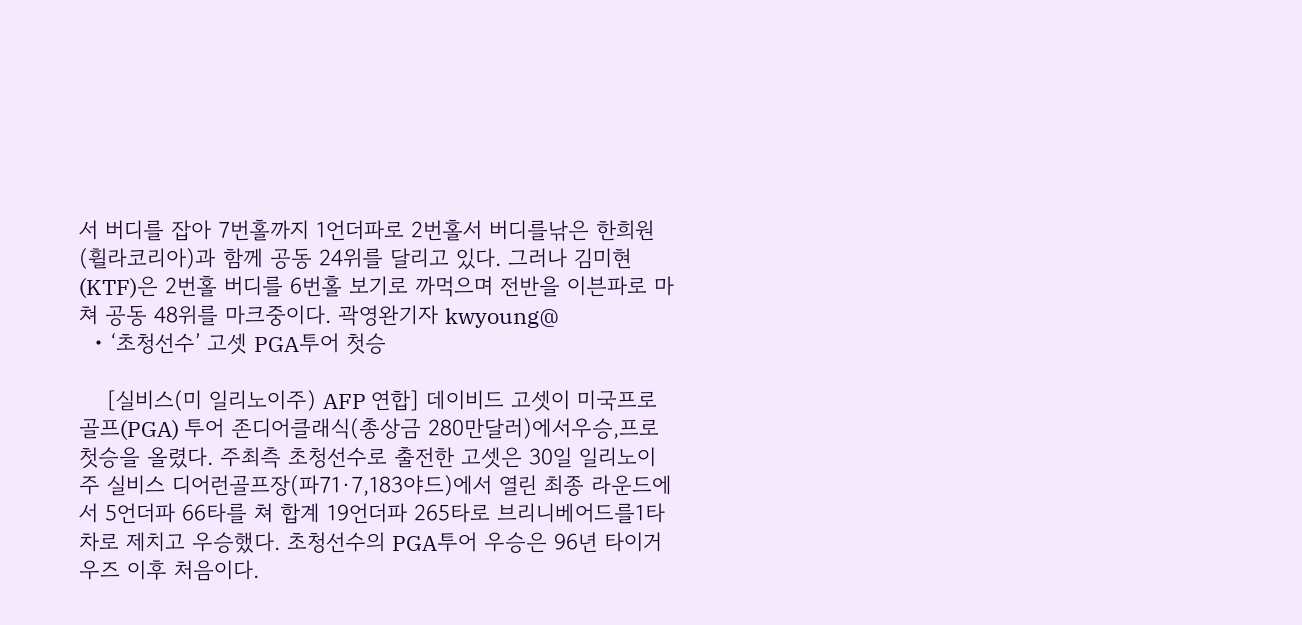서 버디를 잡아 7번홀까지 1언더파로 2번홀서 버디를낚은 한희원(휠라코리아)과 함께 공동 24위를 달리고 있다. 그러나 김미현(KTF)은 2번홀 버디를 6번홀 보기로 까먹으며 전반을 이븐파로 마쳐 공동 48위를 마크중이다. 곽영완기자 kwyoung@
  • ‘초청선수’ 고셋 PGA투어 첫승

    [실비스(미 일리노이주) AFP 연합] 데이비드 고셋이 미국프로골프(PGA) 투어 존디어클래식(총상금 280만달러)에서우승,프로 첫승을 올렸다. 주최측 초청선수로 출전한 고셋은 30일 일리노이주 실비스 디어런골프장(파71·7,183야드)에서 열린 최종 라운드에서 5언더파 66타를 쳐 합계 19언더파 265타로 브리니베어드를1타차로 제치고 우승했다. 초청선수의 PGA투어 우승은 96년 타이거 우즈 이후 처음이다.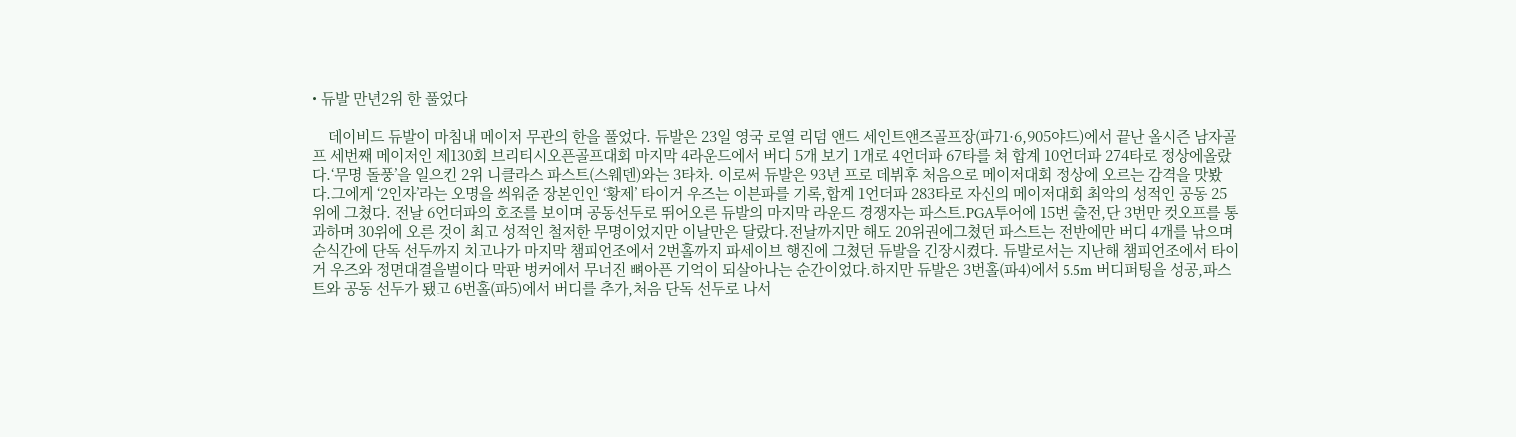• 듀발 만년2위 한 풀었다

    데이비드 듀발이 마침내 메이저 무관의 한을 풀었다. 듀발은 23일 영국 로열 리덤 앤드 세인트앤즈골프장(파71·6,905야드)에서 끝난 올시즌 남자골프 세번째 메이저인 제130회 브리티시오픈골프대회 마지막 4라운드에서 버디 5개 보기 1개로 4언더파 67타를 쳐 합계 10언더파 274타로 정상에올랐다.‘무명 돌풍’을 일으킨 2위 니클라스 파스트(스웨덴)와는 3타차. 이로써 듀발은 93년 프로 데뷔후 처음으로 메이저대회 정상에 오르는 감격을 맛봤다.그에게 ‘2인자’라는 오명을 씌워준 장본인인 ‘황제’ 타이거 우즈는 이븐파를 기록,합계 1언더파 283타로 자신의 메이저대회 최악의 성적인 공동 25위에 그쳤다. 전날 6언더파의 호조를 보이며 공동선두로 뛰어오른 듀발의 마지막 라운드 경쟁자는 파스트.PGA투어에 15번 출전,단 3번만 컷오프를 통과하며 30위에 오른 것이 최고 성적인 철저한 무명이었지만 이날만은 달랐다.전날까지만 해도 20위권에그쳤던 파스트는 전반에만 버디 4개를 낚으며 순식간에 단독 선두까지 치고나가 마지막 챔피언조에서 2번홀까지 파세이브 행진에 그쳤던 듀발을 긴장시켰다. 듀발로서는 지난해 챔피언조에서 타이거 우즈와 정면대결을벌이다 막판 벙커에서 무너진 뼈아픈 기억이 되살아나는 순간이었다.하지만 듀발은 3번홀(파4)에서 5.5m 버디퍼팅을 성공,파스트와 공동 선두가 됐고 6번홀(파5)에서 버디를 추가,처음 단독 선두로 나서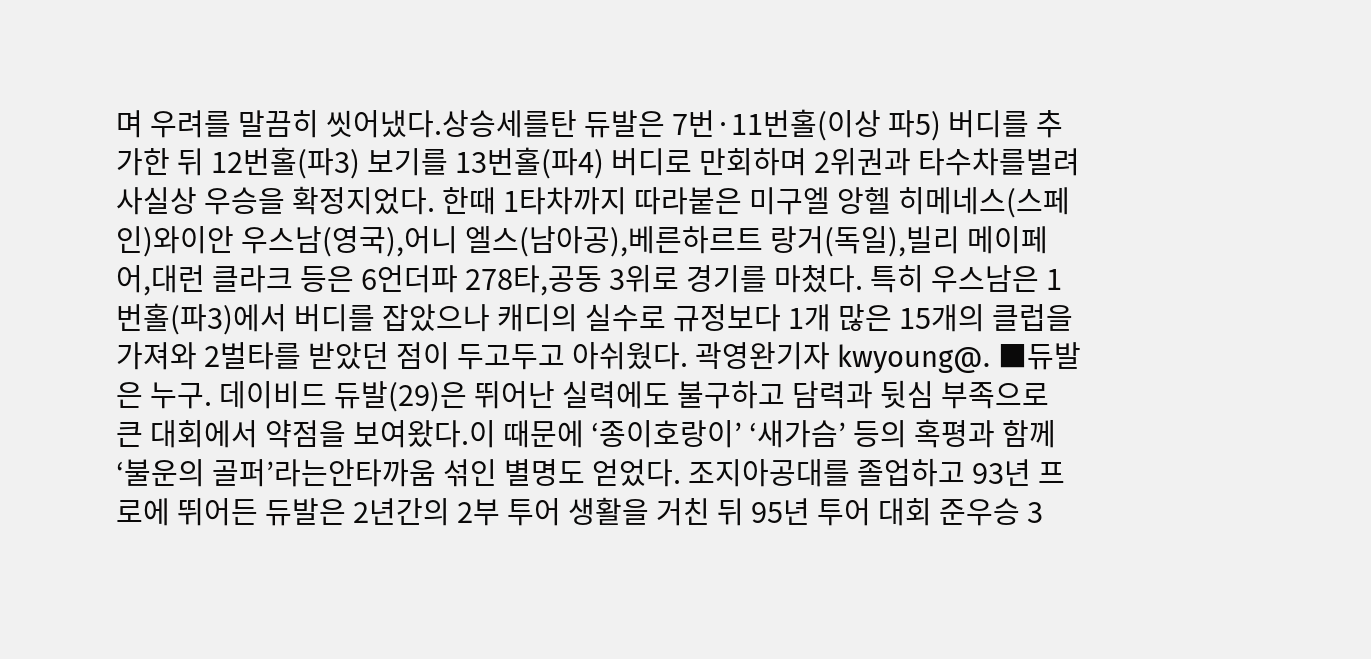며 우려를 말끔히 씻어냈다.상승세를탄 듀발은 7번·11번홀(이상 파5) 버디를 추가한 뒤 12번홀(파3) 보기를 13번홀(파4) 버디로 만회하며 2위권과 타수차를벌려 사실상 우승을 확정지었다. 한때 1타차까지 따라붙은 미구엘 앙헬 히메네스(스페인)와이안 우스남(영국),어니 엘스(남아공),베른하르트 랑거(독일),빌리 메이페어,대런 클라크 등은 6언더파 278타,공동 3위로 경기를 마쳤다. 특히 우스남은 1번홀(파3)에서 버디를 잡았으나 캐디의 실수로 규정보다 1개 많은 15개의 클럽을 가져와 2벌타를 받았던 점이 두고두고 아쉬웠다. 곽영완기자 kwyoung@. ■듀발은 누구. 데이비드 듀발(29)은 뛰어난 실력에도 불구하고 담력과 뒷심 부족으로 큰 대회에서 약점을 보여왔다.이 때문에 ‘종이호랑이’ ‘새가슴’ 등의 혹평과 함께 ‘불운의 골퍼’라는안타까움 섞인 별명도 얻었다. 조지아공대를 졸업하고 93년 프로에 뛰어든 듀발은 2년간의 2부 투어 생활을 거친 뒤 95년 투어 대회 준우승 3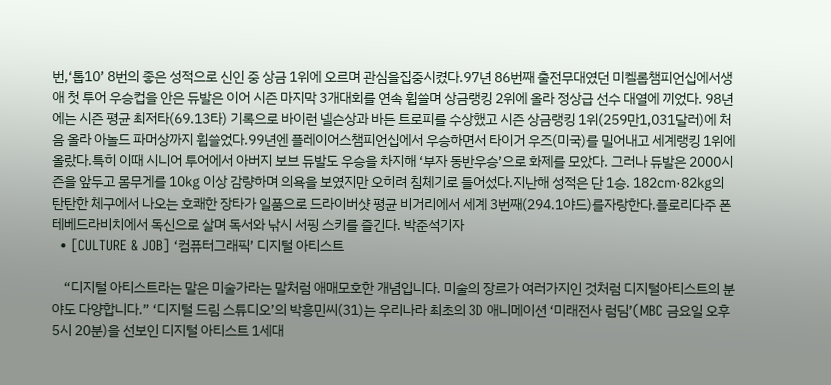번,‘톱10’ 8번의 좋은 성적으로 신인 중 상금 1위에 오르며 관심을집중시켰다.97년 86번째 출전무대였던 미켈롭챔피언십에서생애 첫 투어 우승컵을 안은 듀발은 이어 시즌 마지막 3개대회를 연속 휩쓸며 상금랭킹 2위에 올라 정상급 선수 대열에 끼었다. 98년에는 시즌 평균 최저타(69.13타) 기록으로 바이런 넬슨상과 바든 트로피를 수상했고 시즌 상금랭킹 1위(259만1,031달러)에 처음 올라 아놀드 파머상까지 휩쓸었다.99년엔 플레이어스챔피언십에서 우승하면서 타이거 우즈(미국)를 밀어내고 세계랭킹 1위에 올랐다.특히 이때 시니어 투어에서 아버지 보브 듀발도 우승을 차지해 ‘부자 동반우승’으로 화제를 모았다. 그러나 듀발은 2000시즌을 앞두고 몸무게를 10㎏ 이상 감량하며 의욕을 보였지만 오히려 침체기로 들어섰다.지난해 성적은 단 1승. 182㎝·82㎏의 탄탄한 체구에서 나오는 호쾌한 장타가 일품으로 드라이버샷 평균 비거리에서 세계 3번째(294.1야드)를자랑한다.플로리다주 폰테베드라비치에서 독신으로 살며 독서와 낚시 서핑 스키를 즐긴다. 박준석기자
  • [CULTURE & JOB] ‘컴퓨터그래픽’ 디지털 아티스트

    “디지털 아티스트라는 말은 미술가라는 말처럼 애매모호한 개념입니다. 미술의 장르가 여러가지인 것처럼 디지털아티스트의 분야도 다양합니다.” ‘디지털 드림 스튜디오’의 박흥민씨(31)는 우리나라 최초의 3D 애니메이션 ‘미래전사 럼딤’(MBC 금요일 오후 5시 20분)을 선보인 디지털 아티스트 1세대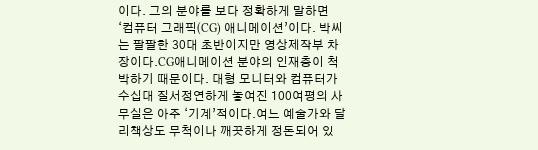이다. 그의 분야를 보다 정확하게 말하면 ‘컴퓨터 그래픽(CG) 애니메이션’이다. 박씨는 팔팔한 30대 초반이지만 영상제작부 차장이다.CG애니메이션 분야의 인재층이 척박하기 때문이다. 대형 모니터와 컴퓨터가 수십대 질서정연하게 놓여진 100여평의 사무실은 아주 ‘기계’적이다.여느 예술가와 달리책상도 무척이나 깨끗하게 정돈되어 있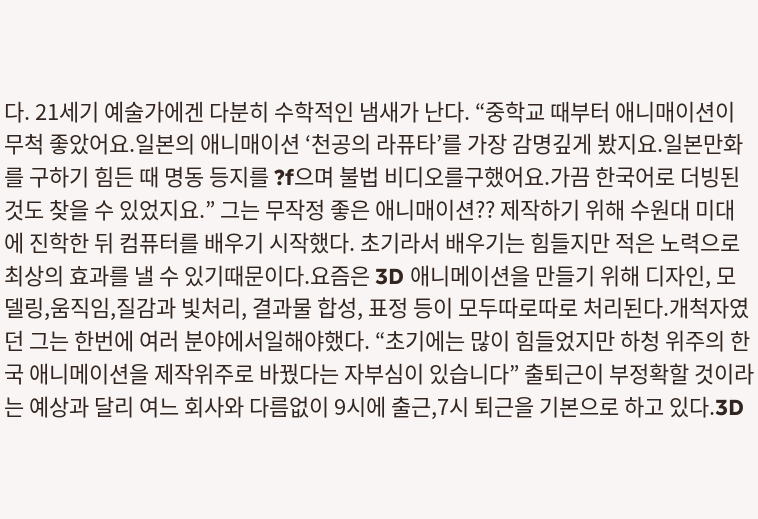다. 21세기 예술가에겐 다분히 수학적인 냄새가 난다. “중학교 때부터 애니매이션이 무척 좋았어요.일본의 애니매이션 ‘천공의 라퓨타’를 가장 감명깊게 봤지요.일본만화를 구하기 힘든 때 명동 등지를 ?f으며 불법 비디오를구했어요.가끔 한국어로 더빙된 것도 찾을 수 있었지요.” 그는 무작정 좋은 애니매이션?? 제작하기 위해 수원대 미대에 진학한 뒤 컴퓨터를 배우기 시작했다. 초기라서 배우기는 힘들지만 적은 노력으로 최상의 효과를 낼 수 있기때문이다.요즘은 3D 애니메이션을 만들기 위해 디자인, 모델링,움직임,질감과 빛처리, 결과물 합성, 표정 등이 모두따로따로 처리된다.개척자였던 그는 한번에 여러 분야에서일해야했다. “초기에는 많이 힘들었지만 하청 위주의 한국 애니메이션을 제작위주로 바꿨다는 자부심이 있습니다” 출퇴근이 부정확할 것이라는 예상과 달리 여느 회사와 다름없이 9시에 출근,7시 퇴근을 기본으로 하고 있다.3D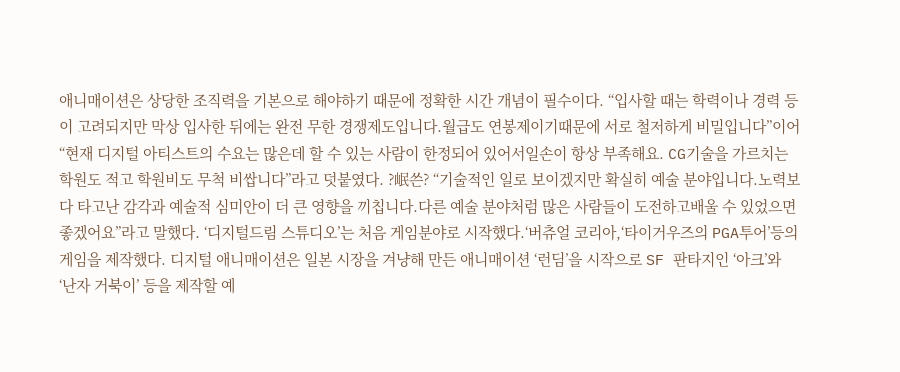애니매이션은 상당한 조직력을 기본으로 해야하기 때문에 정확한 시간 개념이 필수이다. “입사할 때는 학력이나 경력 등이 고려되지만 막상 입사한 뒤에는 완전 무한 경쟁제도입니다.월급도 연봉제이기때문에 서로 철저하게 비밀입니다”이어 “현재 디지털 아티스트의 수요는 많은데 할 수 있는 사람이 한정되어 있어서일손이 항상 부족해요. CG기술을 가르치는 학원도 적고 학원비도 무척 비쌉니다”라고 덧붙였다. ?岷쓴? “기술적인 일로 보이겠지만 확실히 예술 분야입니다.노력보다 타고난 감각과 예술적 심미안이 더 큰 영향을 끼칩니다.다른 예술 분야처럼 많은 사람들이 도전하고배울 수 있었으면 좋겠어요”라고 말했다. ‘디지털드림 스튜디오’는 처음 게임분야로 시작했다.‘버츄얼 코리아,‘타이거우즈의 PGA투어’등의 게임을 제작했다. 디지털 애니매이션은 일본 시장을 겨냥해 만든 애니매이션 ‘런딤’을 시작으로 SF 판타지인 ‘아크’와 ‘난자 거북이’ 등을 제작할 예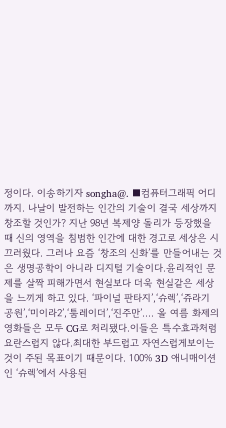정이다. 이송하기자 songha@. ■컴퓨터그래픽 어디까지. 나날이 발전하는 인간의 기술이 결국 세상까지 창조할 것인가? 지난 98년 복제양 돌리가 등장했을 때 신의 영역을 침범한 인간에 대한 경고로 세상은 시끄러웠다. 그러나 요즘 ‘창조의 신화’를 만들어내는 것은 생명공학이 아니라 디지털 기술이다.윤리적인 문제를 살짝 피해가면서 현실보다 더욱 현실같은 세상을 느끼게 하고 있다. ‘파이널 판타지’,‘슈렉’,‘쥬라기 공원’,‘미이라2’,‘툼레이더’,‘진주만’…. 올 여름 화제의 영화들은 모두 CG로 처리됐다.이들은 특수효과처럼 요란스럽지 않다.최대한 부드럽고 자연스럽게보이는 것이 주된 목표이기 때문이다. 100% 3D 애니매이션인 ‘슈렉’에서 사용된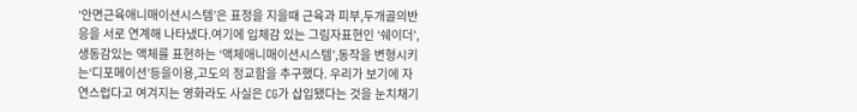‘안면근육애니매이션시스템’은 표정을 지을때 근육과 피부,두개골의반응을 서로 연계해 나타냈다.여기에 입체감 있는 그림자표현인 ‘쉐이더’,생동감있는 액체를 표현하는 ‘액체애니매이션시스템’,동작을 변형시키는‘디포메이션’등을이용,고도의 정교함을 추구했다. 우리가 보기에 자연스럽다고 여겨지는 영화라도 사실은 CG가 삽입됐다는 것을 눈치채기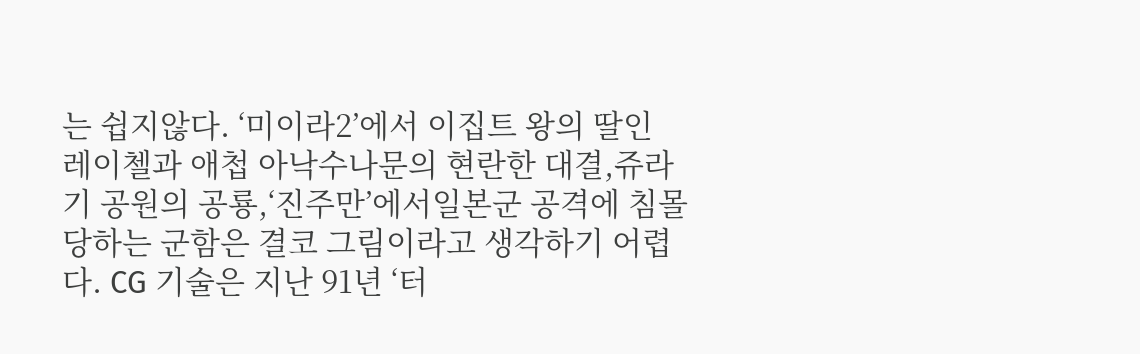는 쉽지않다. ‘미이라2’에서 이집트 왕의 딸인 레이첼과 애첩 아낙수나문의 현란한 대결,쥬라기 공원의 공룡,‘진주만’에서일본군 공격에 침몰당하는 군함은 결코 그림이라고 생각하기 어렵다. CG 기술은 지난 91년 ‘터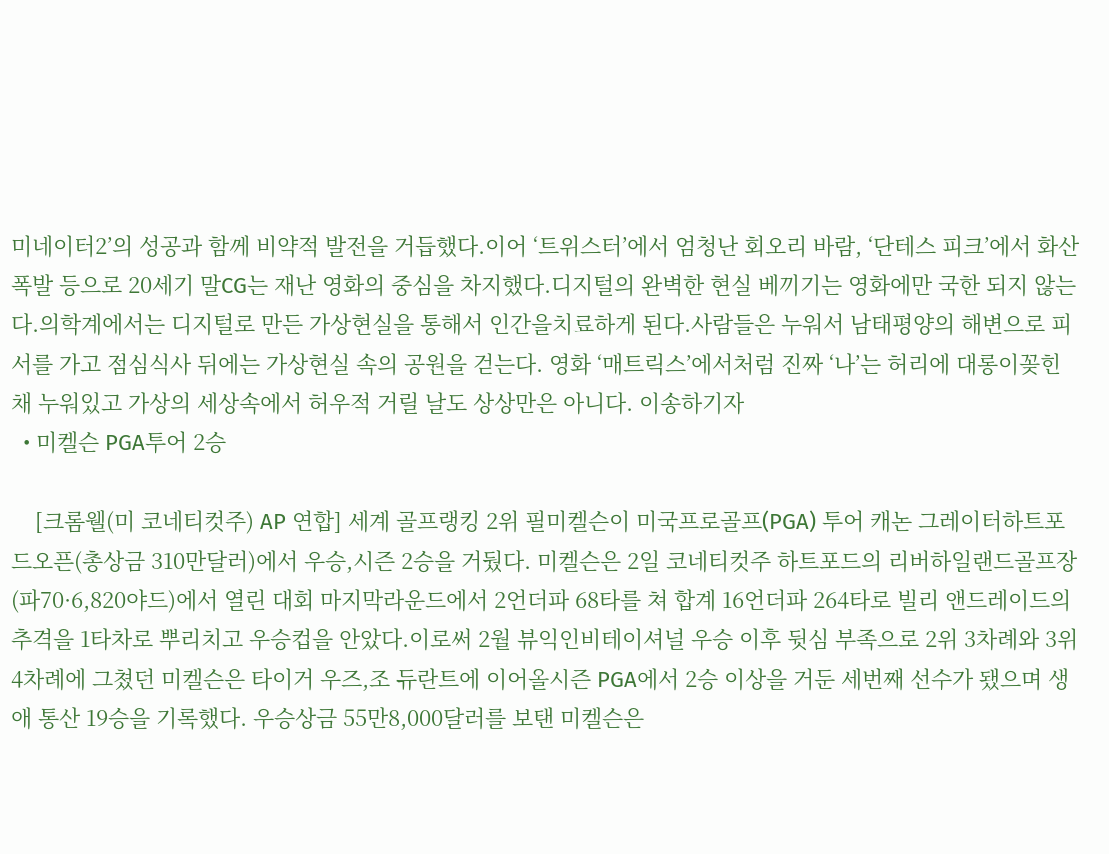미네이터2’의 성공과 함께 비약적 발전을 거듭했다.이어 ‘트위스터’에서 엄청난 회오리 바람, ‘단테스 피크’에서 화산폭발 등으로 20세기 말CG는 재난 영화의 중심을 차지했다.디지털의 완벽한 현실 베끼기는 영화에만 국한 되지 않는다.의학계에서는 디지털로 만든 가상현실을 통해서 인간을치료하게 된다.사람들은 누워서 남태평양의 해변으로 피서를 가고 점심식사 뒤에는 가상현실 속의 공원을 걷는다. 영화 ‘매트릭스’에서처럼 진짜 ‘나’는 허리에 대롱이꽂힌채 누워있고 가상의 세상속에서 허우적 거릴 날도 상상만은 아니다. 이송하기자
  • 미켈슨 PGA투어 2승

    [크롬웰(미 코네티컷주) AP 연합] 세계 골프랭킹 2위 필미켈슨이 미국프로골프(PGA) 투어 캐논 그레이터하트포드오픈(총상금 310만달러)에서 우승,시즌 2승을 거뒀다. 미켈슨은 2일 코네티컷주 하트포드의 리버하일랜드골프장(파70·6,820야드)에서 열린 대회 마지막라운드에서 2언더파 68타를 쳐 합계 16언더파 264타로 빌리 앤드레이드의추격을 1타차로 뿌리치고 우승컵을 안았다.이로써 2월 뷰익인비테이셔널 우승 이후 뒷심 부족으로 2위 3차례와 3위 4차례에 그쳤던 미켈슨은 타이거 우즈,조 듀란트에 이어올시즌 PGA에서 2승 이상을 거둔 세번째 선수가 됐으며 생애 통산 19승을 기록했다. 우승상금 55만8,000달러를 보탠 미켈슨은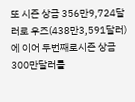또 시즌 상금 356만9,724달러로 우즈(438만3,591달러)에 이어 두번째로시즌 상금 300만달러를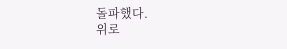돌파했다.
위로